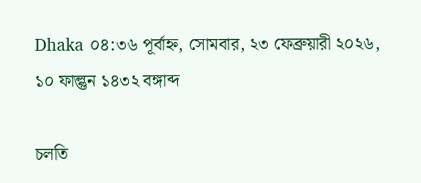Dhaka ০৪:৩৬ পূর্বাহ্ন, সোমবার, ২৩ ফেব্রুয়ারী ২০২৬, ১০ ফাল্গুন ১৪৩২ বঙ্গাব্দ

চলতি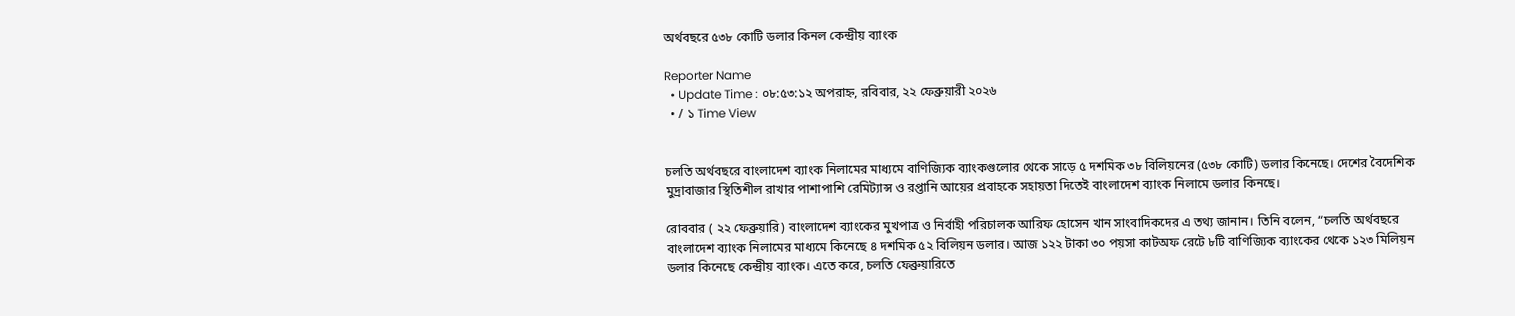অর্থবছরে ৫৩৮ কোটি ডলার কিনল কেন্দ্রীয় ব্যাংক

Reporter Name
  • Update Time : ০৮:৫৩:১২ অপরাহ্ন, রবিবার, ২২ ফেব্রুয়ারী ২০২৬
  • / ১ Time View


চলতি অর্থবছরে বাংলাদেশ ব্যাংক নিলামের মাধ্যমে বাণিজ্যিক ব্যাংকগুলোর থেকে সাড়ে ৫ দশমিক ৩৮ বিলিয়নের (৫৩৮ কোটি) ডলার কিনেছে। দেশের বৈদেশিক মুদ্রাবাজার স্থিতিশীল রাখার পাশাপাশি রেমিট্যান্স ও রপ্তানি আয়ের প্রবাহকে সহায়তা দিতেই বাংলাদেশ ব্যাংক নিলামে ডলার কিনছে।

রোববার ( ২২ ফেব্রুয়ারি) বাংলাদেশ ব্যাংকের মুখপাত্র ও নির্বাহী পরিচালক আরিফ হোসেন খান সাংবাদিকদের এ তথ্য জানান। তিনি বলেন, “চলতি অর্থবছরে বাংলাদেশ ব্যাংক নিলামের মাধ্যমে কিনেছে ৪ দশমিক ৫২ বিলিয়ন ডলার। আজ ১২২ টাকা ৩০ পয়সা কাটঅফ রেটে ৮টি বাণিজ্যিক ব্যাংকের থেকে ১২৩ মিলিয়ন ডলার কিনেছে কেন্দ্রীয় ব্যাংক। এতে করে, চলতি ফেব্রুয়ারিতে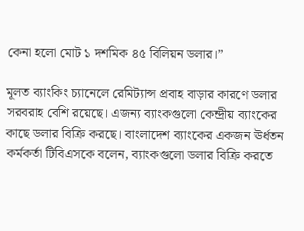কেনা হলো মোট ১ দশমিক ৪৫ বিলিয়ন ডলার।”

মূলত ব্যাংকিং চ্যানেলে রেমিট্যান্স প্রবাহ বাড়ার কারণে ডলার সরবরাহ বেশি রয়েছে। এজন্য ব্যাংকগুলো কেন্দ্রীয় ব্যাংকের কাছে ডলার বিক্রি করছে। বাংলাদেশ ব্যাংকের একজন ঊর্ধতন কর্মকর্তা টিবিএসকে বলেন, ব্যাংকগুলো ডলার বিক্রি করতে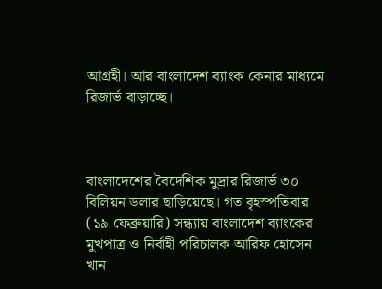আগ্রহী। আর বাংলাদেশ ব্যাংক কেনার মাধ্যমে রিজার্ভ বাড়াচ্ছে।



বাংলাদেশের বৈদেশিক মুদ্রার রিজার্ভ ৩০ বিলিয়ন ডলার ছাড়িয়েছে। গত বৃহস্পতিবার (১৯ ফেব্রুয়ারি) সন্ধ্যায় বাংলাদেশ ব্যাংকের মুখপাত্র ও নির্বাহী পরিচালক আরিফ হোসেন খান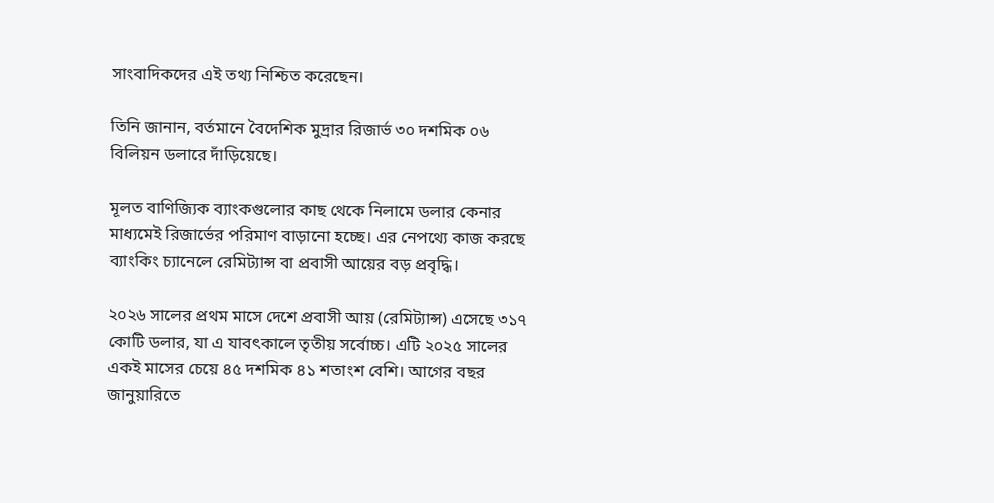সাংবাদিকদের এই তথ্য নিশ্চিত করেছেন।

তিনি জানান, বর্তমানে বৈদেশিক মুদ্রার রিজার্ভ ৩০ দশমিক ০৬ বিলিয়ন ডলারে দাঁড়িয়েছে।

মূলত বাণিজ্যিক ব্যাংকগুলোর কাছ থেকে নিলামে ডলার কেনার মাধ্যমেই রিজার্ভের পরিমাণ বাড়ানো হচ্ছে। এর নেপথ্যে কাজ করছে ব্যাংকিং চ্যানেলে রেমিট্যান্স বা প্রবাসী আয়ের বড় প্রবৃদ্ধি।

২০২৬ সালের প্রথম মাসে দেশে প্রবাসী আয় (রেমিট্যান্স) এসেছে ৩১৭ কোটি ডলার, যা এ যাবৎকালে তৃতীয় সর্বোচ্চ। এটি ২০২৫ সালের একই মাসের চেয়ে ৪৫ দশমিক ৪১ শতাংশ বেশি। আগের বছর জানুয়ারিতে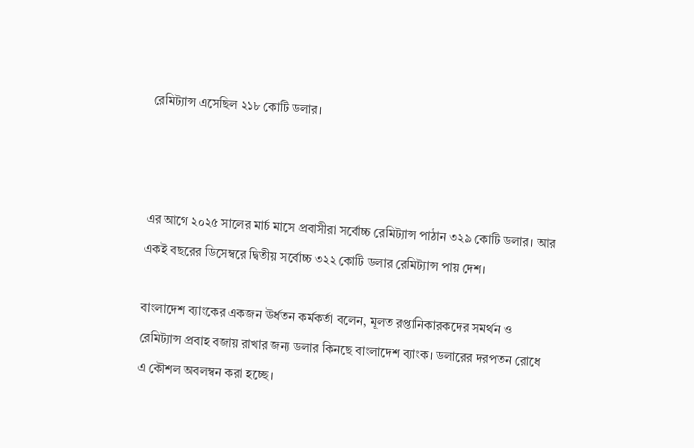রেমিট্যান্স এসেছিল ২১৮ কোটি ডলার।



এর আগে ২০২৫ সালের মার্চ মাসে প্রবাসীরা সর্বোচ্চ রেমিট্যান্স পাঠান ৩২৯ কোটি ডলার। আর একই বছরের ডিসেম্বরে দ্বিতীয় সর্বোচ্চ ৩২২ কোটি ডলার রেমিট্যান্স পায় দেশ।

বাংলাদেশ ব্যাংকের একজন ঊর্ধতন কর্মকর্তা বলেন, মূলত রপ্তানিকারকদের সমর্থন ও রেমিট্যান্স প্রবাহ বজায় রাখার জন্য ডলার কিনছে বাংলাদেশ ব্যাংক। ডলারের দরপতন রোধে এ কৌশল অবলম্বন করা হচ্ছে।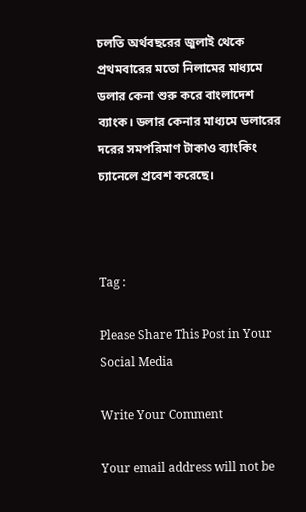চলতি অর্থবছরের জুলাই থেকে প্রথমবারের মতো নিলামের মাধ্যমে ডলার কেনা শুরু করে বাংলাদেশ ব্যাংক। ডলার কেনার মাধ্যমে ডলারের দরের সমপরিমাণ টাকাও ব্যাংকিং চ্যানেলে প্রবেশ করেছে।



Tag :

Please Share This Post in Your Social Media

Write Your Comment

Your email address will not be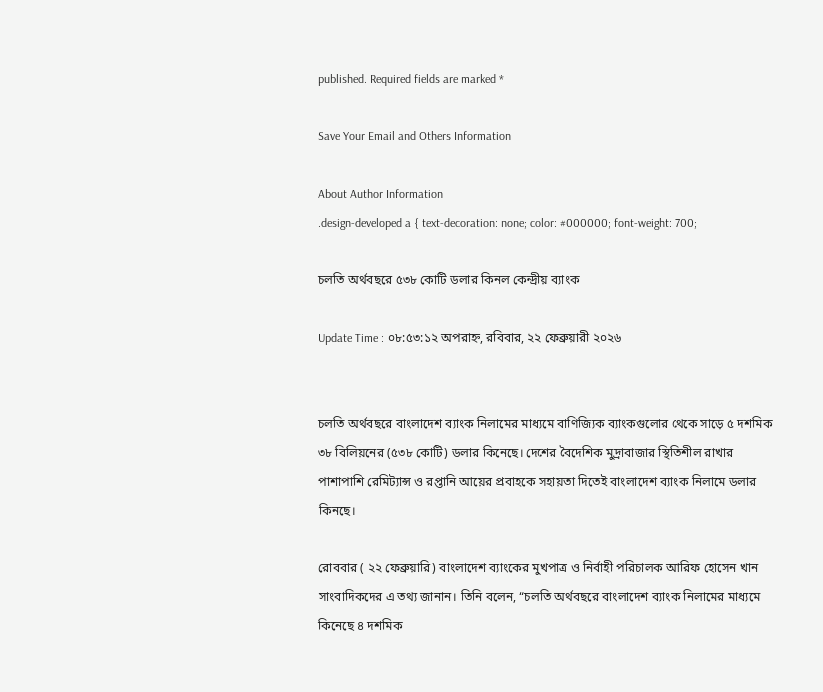published. Required fields are marked *

Save Your Email and Others Information

About Author Information
.design-developed a { text-decoration: none; color: #000000; font-weight: 700;

চলতি অর্থবছরে ৫৩৮ কোটি ডলার কিনল কেন্দ্রীয় ব্যাংক

Update Time : ০৮:৫৩:১২ অপরাহ্ন, রবিবার, ২২ ফেব্রুয়ারী ২০২৬


চলতি অর্থবছরে বাংলাদেশ ব্যাংক নিলামের মাধ্যমে বাণিজ্যিক ব্যাংকগুলোর থেকে সাড়ে ৫ দশমিক ৩৮ বিলিয়নের (৫৩৮ কোটি) ডলার কিনেছে। দেশের বৈদেশিক মুদ্রাবাজার স্থিতিশীল রাখার পাশাপাশি রেমিট্যান্স ও রপ্তানি আয়ের প্রবাহকে সহায়তা দিতেই বাংলাদেশ ব্যাংক নিলামে ডলার কিনছে।

রোববার ( ২২ ফেব্রুয়ারি) বাংলাদেশ ব্যাংকের মুখপাত্র ও নির্বাহী পরিচালক আরিফ হোসেন খান সাংবাদিকদের এ তথ্য জানান। তিনি বলেন, “চলতি অর্থবছরে বাংলাদেশ ব্যাংক নিলামের মাধ্যমে কিনেছে ৪ দশমিক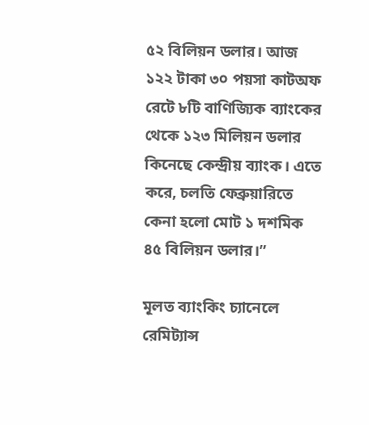৫২ বিলিয়ন ডলার। আজ ১২২ টাকা ৩০ পয়সা কাটঅফ রেটে ৮টি বাণিজ্যিক ব্যাংকের থেকে ১২৩ মিলিয়ন ডলার কিনেছে কেন্দ্রীয় ব্যাংক। এতে করে, চলতি ফেব্রুয়ারিতে কেনা হলো মোট ১ দশমিক ৪৫ বিলিয়ন ডলার।”

মূলত ব্যাংকিং চ্যানেলে রেমিট্যান্স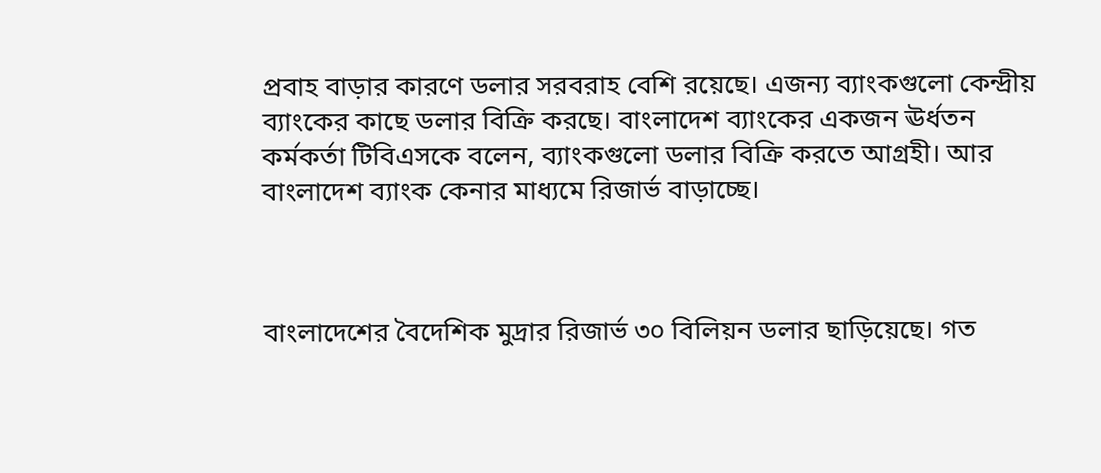প্রবাহ বাড়ার কারণে ডলার সরবরাহ বেশি রয়েছে। এজন্য ব্যাংকগুলো কেন্দ্রীয় ব্যাংকের কাছে ডলার বিক্রি করছে। বাংলাদেশ ব্যাংকের একজন ঊর্ধতন কর্মকর্তা টিবিএসকে বলেন, ব্যাংকগুলো ডলার বিক্রি করতে আগ্রহী। আর বাংলাদেশ ব্যাংক কেনার মাধ্যমে রিজার্ভ বাড়াচ্ছে।



বাংলাদেশের বৈদেশিক মুদ্রার রিজার্ভ ৩০ বিলিয়ন ডলার ছাড়িয়েছে। গত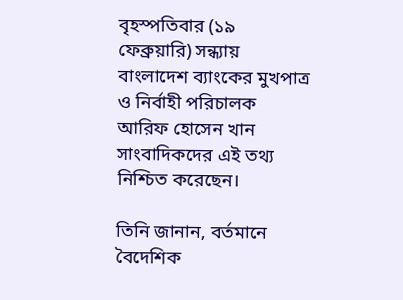বৃহস্পতিবার (১৯ ফেব্রুয়ারি) সন্ধ্যায় বাংলাদেশ ব্যাংকের মুখপাত্র ও নির্বাহী পরিচালক আরিফ হোসেন খান সাংবাদিকদের এই তথ্য নিশ্চিত করেছেন।

তিনি জানান, বর্তমানে বৈদেশিক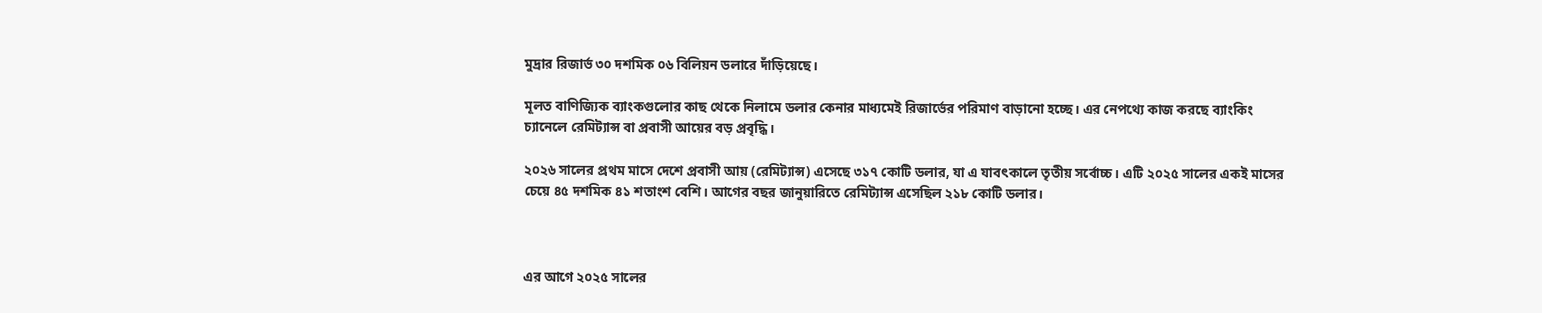মুদ্রার রিজার্ভ ৩০ দশমিক ০৬ বিলিয়ন ডলারে দাঁড়িয়েছে।

মূলত বাণিজ্যিক ব্যাংকগুলোর কাছ থেকে নিলামে ডলার কেনার মাধ্যমেই রিজার্ভের পরিমাণ বাড়ানো হচ্ছে। এর নেপথ্যে কাজ করছে ব্যাংকিং চ্যানেলে রেমিট্যান্স বা প্রবাসী আয়ের বড় প্রবৃদ্ধি।

২০২৬ সালের প্রথম মাসে দেশে প্রবাসী আয় (রেমিট্যান্স) এসেছে ৩১৭ কোটি ডলার, যা এ যাবৎকালে তৃতীয় সর্বোচ্চ। এটি ২০২৫ সালের একই মাসের চেয়ে ৪৫ দশমিক ৪১ শতাংশ বেশি। আগের বছর জানুয়ারিতে রেমিট্যান্স এসেছিল ২১৮ কোটি ডলার।



এর আগে ২০২৫ সালের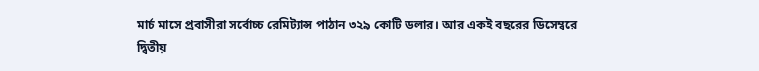মার্চ মাসে প্রবাসীরা সর্বোচ্চ রেমিট্যান্স পাঠান ৩২৯ কোটি ডলার। আর একই বছরের ডিসেম্বরে দ্বিতীয়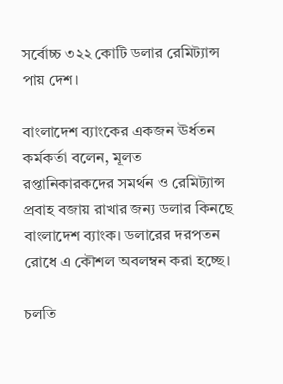সর্বোচ্চ ৩২২ কোটি ডলার রেমিট্যান্স পায় দেশ।

বাংলাদেশ ব্যাংকের একজন ঊর্ধতন কর্মকর্তা বলেন, মূলত রপ্তানিকারকদের সমর্থন ও রেমিট্যান্স প্রবাহ বজায় রাখার জন্য ডলার কিনছে বাংলাদেশ ব্যাংক। ডলারের দরপতন রোধে এ কৌশল অবলম্বন করা হচ্ছে।

চলতি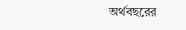অর্থবছরের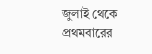জুলাই থেকে প্রথমবারের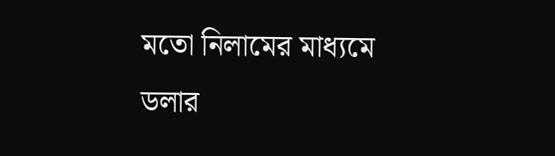মতো নিলামের মাধ্যমে ডলার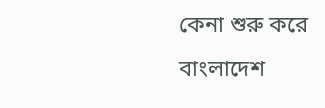কেনা শুরু করে বাংলাদেশ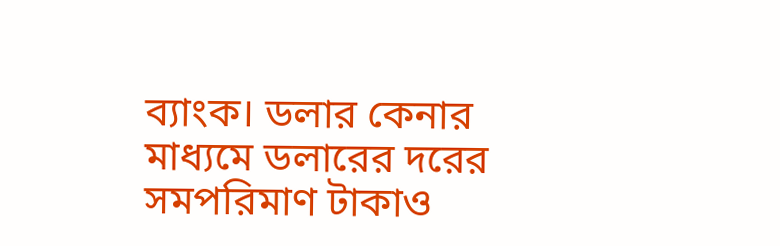ব্যাংক। ডলার কেনার মাধ্যমে ডলারের দরের সমপরিমাণ টাকাও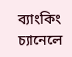ব্যাংকিং চ্যানেলে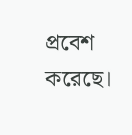প্রবেশ করেছে।